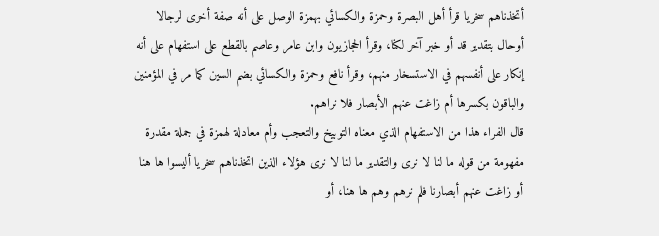أتخذناهم سخريا قرأ أهل البصرة وحمزة والكسائي بهمزة الوصل على أنه صفة أخرى لرجالا أوحال بتقدير قد أو خبر آخر لكنا، وقرأ الحجازيون وابن عامر وعاصم بالقطع على استفهام على أنه إنكار على أنفسهم في الاستسخار منهم، وقرأ نافع وحمزة والكسائي بضم السين كما مر في المؤمنين والباقون بكسرها أم زاغت عنهم الأبصار فلا نراهم.
قال الفراء هذا من الاستفهام الذي معناه التوبيخ والتعجب وأم معادلة لهمزة في جملة مقدرة مفهومة من قوله ما لنا لا نرى والتقدير ما لنا لا نرى هؤلاء الذين اتخذناهم سخريا أليسوا ها هنا أو زاغت عنهم أبصارنا فلم نرهم وهم ها هنا، أو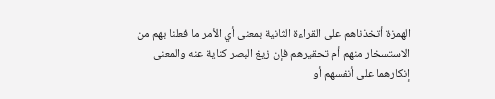الهمزة أتخذناهم على القراءة الثانية بمعنى أي الأمر ما فعلنا بهم من الاستسخار منهم أم تحقيرهم فإن زيغ البصر كناية عنه والمعنى إنكارهما على أنفسهم أو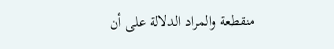منقطعة والمراد الدلالة على أن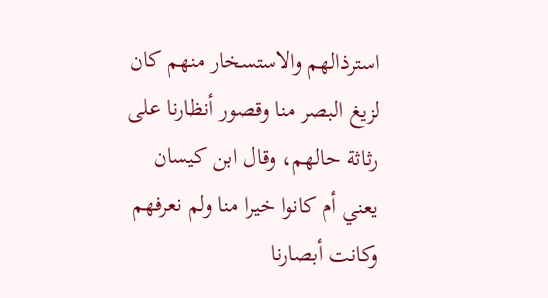استرذالهم والاستسخار منهم كان لزيغ البصر منا وقصور أنظارنا على رثاثة حالهم، وقال ابن كيسان يعني أم كانوا خيرا منا ولم نعرفهم وكانت أبصارنا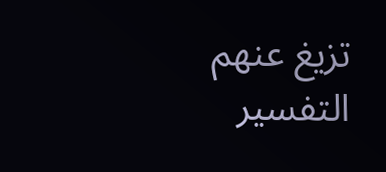تزيغ عنهم
التفسير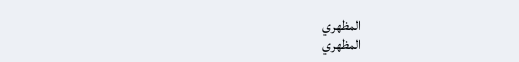المظهري
المظهري